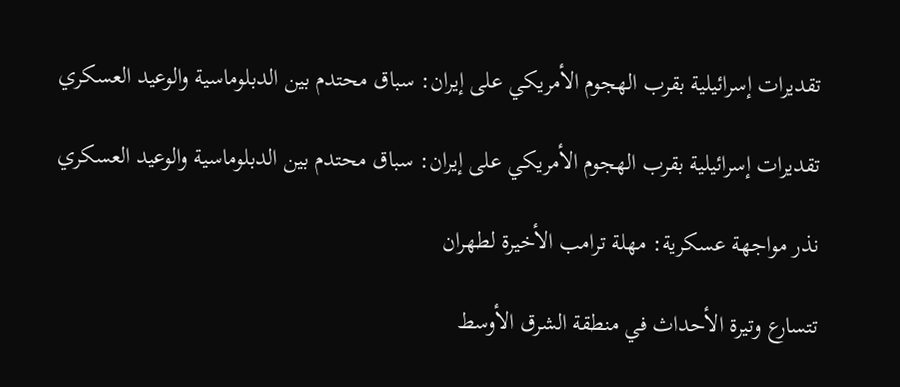تقديرات إسرائيلية بقرب الهجوم الأمريكي على إيران: سباق محتدم بين الدبلوماسية والوعيد العسكري

تقديرات إسرائيلية بقرب الهجوم الأمريكي على إيران: سباق محتدم بين الدبلوماسية والوعيد العسكري

نذر مواجهة عسكرية: مهلة ترامب الأخيرة لطهران

تتسارع وتيرة الأحداث في منطقة الشرق الأوسط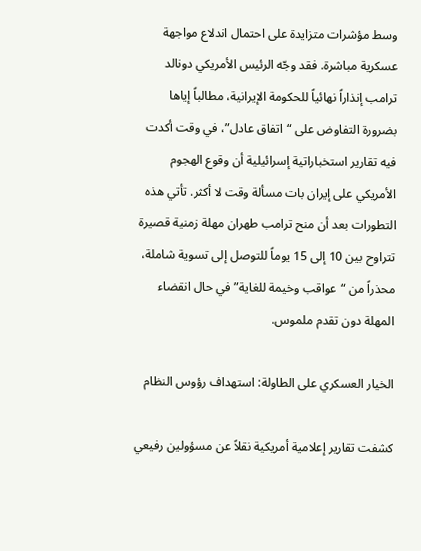وسط مؤشرات متزايدة على احتمال اندلاع مواجهة عسكرية مباشرة. فقد وجّه الرئيس الأمريكي دونالد ترامب إنذاراً نهائياً للحكومة الإيرانية، مطالباً إياها بضرورة التفاوض على “اتفاق عادل”، في وقت أكدت فيه تقارير استخباراتية إسرائيلية أن وقوع الهجوم الأمريكي على إيران بات مسألة وقت لا أكثر. تأتي هذه التطورات بعد أن منح ترامب طهران مهلة زمنية قصيرة تتراوح بين 10 إلى 15 يوماً للتوصل إلى تسوية شاملة، محذراً من “عواقب وخيمة للغاية” في حال انقضاء المهلة دون تقدم ملموس.

الخيار العسكري على الطاولة: استهداف رؤوس النظام

كشفت تقارير إعلامية أمريكية نقلاً عن مسؤولين رفيعي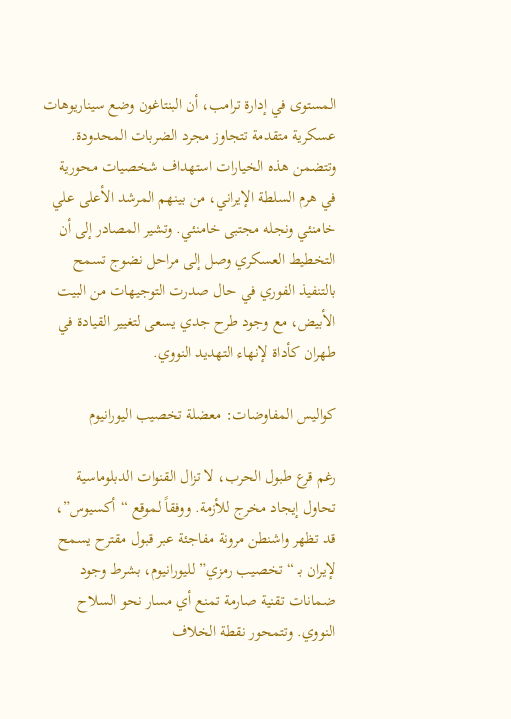المستوى في إدارة ترامب، أن البنتاغون وضع سيناريوهات عسكرية متقدمة تتجاوز مجرد الضربات المحدودة. وتتضمن هذه الخيارات استهداف شخصيات محورية في هرم السلطة الإيراني، من بينهم المرشد الأعلى علي خامنئي ونجله مجتبى خامنئي. وتشير المصادر إلى أن التخطيط العسكري وصل إلى مراحل نضوج تسمح بالتنفيذ الفوري في حال صدرت التوجيهات من البيت الأبيض، مع وجود طرح جدي يسعى لتغيير القيادة في طهران كأداة لإنهاء التهديد النووي.

كواليس المفاوضات: معضلة تخصيب اليورانيوم

رغم قرع طبول الحرب، لا تزال القنوات الدبلوماسية تحاول إيجاد مخرج للأزمة. ووفقاً لموقع “أكسيوس”، قد تظهر واشنطن مرونة مفاجئة عبر قبول مقترح يسمح لإيران بـ “تخصيب رمزي” لليورانيوم، بشرط وجود ضمانات تقنية صارمة تمنع أي مسار نحو السلاح النووي. وتتمحور نقطة الخلاف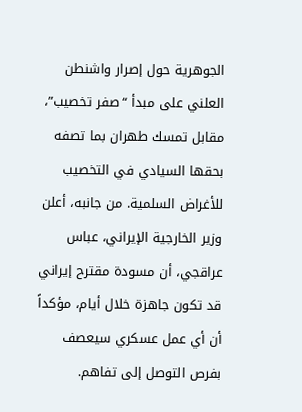الجوهرية حول إصرار واشنطن العلني على مبدأ “صفر تخصيب”، مقابل تمسك طهران بما تصفه بحقها السيادي في التخصيب للأغراض السلمية. من جانبه، أعلن وزير الخارجية الإيراني، عباس عراقجي، أن مسودة مقترح إيراني قد تكون جاهزة خلال أيام، مؤكداً أن أي عمل عسكري سيعصف بفرص التوصل إلى تفاهم.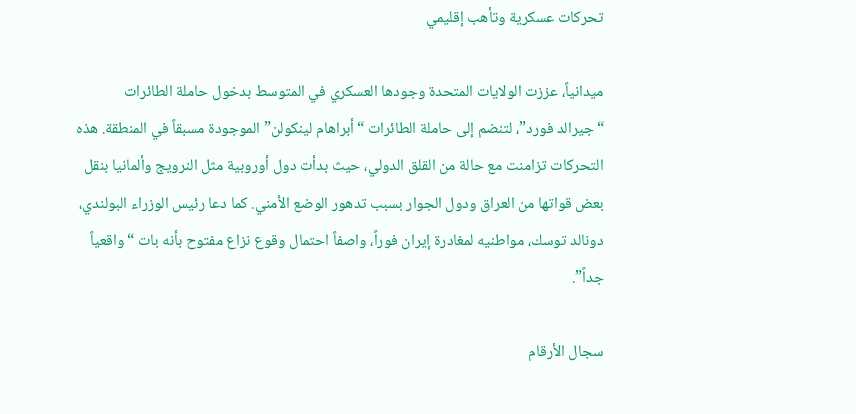تحركات عسكرية وتأهب إقليمي

ميدانياً، عززت الولايات المتحدة وجودها العسكري في المتوسط بدخول حاملة الطائرات “جيرالد فورد”، لتنضم إلى حاملة الطائرات “أبراهام لينكولن” الموجودة مسبقاً في المنطقة. هذه التحركات تزامنت مع حالة من القلق الدولي، حيث بدأت دول أوروبية مثل النرويج وألمانيا بنقل بعض قواتها من العراق ودول الجوار بسبب تدهور الوضع الأمني. كما دعا رئيس الوزراء البولندي، دونالد توسك، مواطنيه لمغادرة إيران فوراً، واصفاً احتمال وقوع نزاع مفتوح بأنه بات “واقعياً جداً”.

سجال الأرقام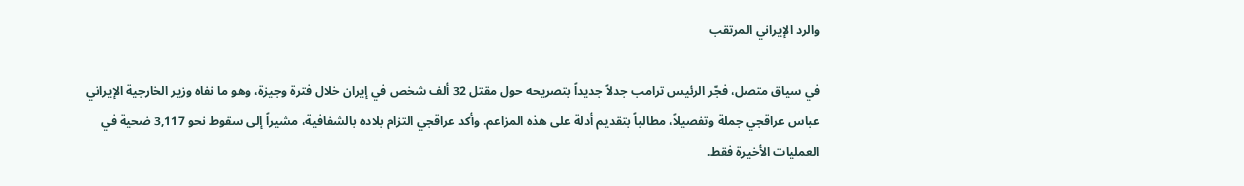والرد الإيراني المرتقب

في سياق متصل، فجّر الرئيس ترامب جدلاً جديداً بتصريحه حول مقتل 32 ألف شخص في إيران خلال فترة وجيزة، وهو ما نفاه وزير الخارجية الإيراني عباس عراقجي جملة وتفصيلاً، مطالباً بتقديم أدلة على هذه المزاعم. وأكد عراقجي التزام بلاده بالشفافية، مشيراً إلى سقوط نحو 3,117 ضحية في العمليات الأخيرة فقط.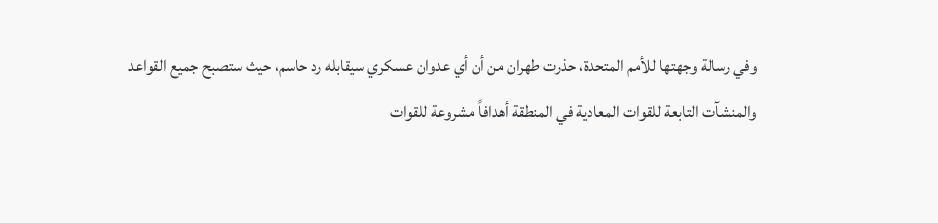وفي رسالة وجهتها للأمم المتحدة، حذرت طهران من أن أي عدوان عسكري سيقابله رد حاسم، حيث ستصبح جميع القواعد والمنشآت التابعة للقوات المعادية في المنطقة أهدافاً مشروعة للقوات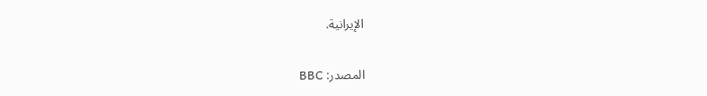الإيرانية.

المصدر: BBC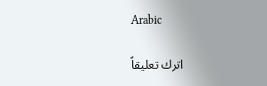Arabic

اترك تعليقاً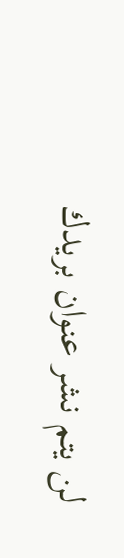لن يتم نشر عنوان بريدك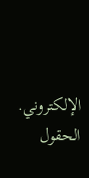الإلكتروني. الحقول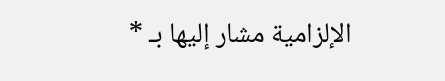الإلزامية مشار إليها بـ *